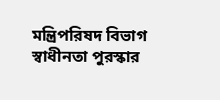মন্ত্রিপরিষদ বিভাগ স্বাধীনতা পুরস্কার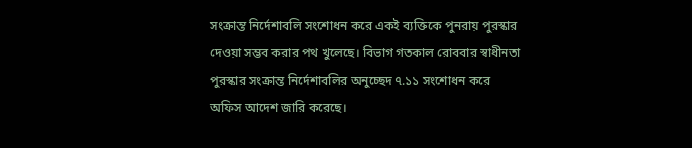সংক্রান্ত নির্দেশাবলি সংশোধন করে একই ব্যক্তিকে পুনরায় পুরস্কার দেওয়া সম্ভব করার পথ খুলেছে। বিভাগ গতকাল রোববার স্বাধীনতা পুরস্কার সংক্রান্ত নির্দেশাবলির অনুচ্ছেদ ৭.১১ সংশোধন করে অফিস আদেশ জারি করেছে।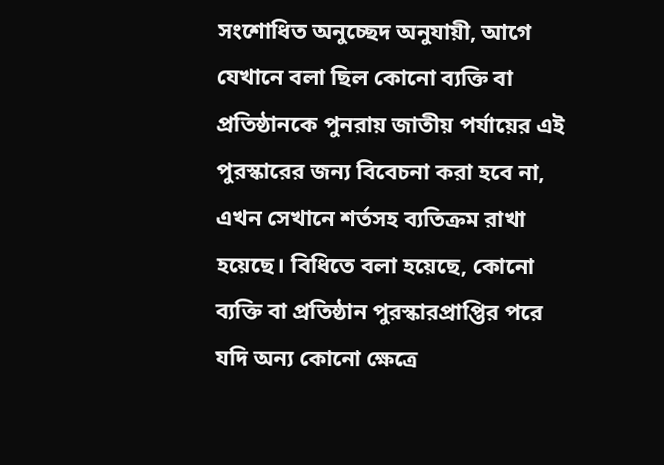সংশোধিত অনুচ্ছেদ অনুযায়ী, আগে যেখানে বলা ছিল কোনো ব্যক্তি বা প্রতিষ্ঠানকে পুনরায় জাতীয় পর্যায়ের এই পুরস্কারের জন্য বিবেচনা করা হবে না, এখন সেখানে শর্তসহ ব্যতিক্রম রাখা হয়েছে। বিধিতে বলা হয়েছে, কোনো ব্যক্তি বা প্রতিষ্ঠান পুরস্কারপ্রাপ্তির পরে যদি অন্য কোনো ক্ষেত্রে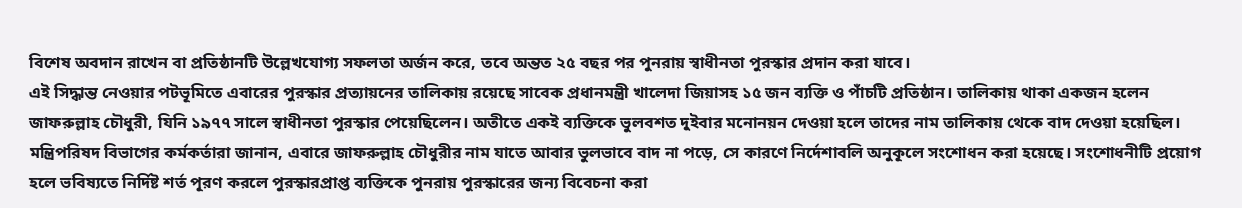বিশেষ অবদান রাখেন বা প্রতিষ্ঠানটি উল্লেখযোগ্য সফলতা অর্জন করে, তবে অন্তত ২৫ বছর পর পুনরায় স্বাধীনতা পুরস্কার প্রদান করা যাবে।
এই সিদ্ধান্ত নেওয়ার পটভূমিতে এবারের পুরস্কার প্রত্যায়নের তালিকায় রয়েছে সাবেক প্রধানমন্ত্রী খালেদা জিয়াসহ ১৫ জন ব্যক্তি ও পাঁচটি প্রতিষ্ঠান। তালিকায় থাকা একজন হলেন জাফরুল্লাহ চৌধুরী, যিনি ১৯৭৭ সালে স্বাধীনতা পুরস্কার পেয়েছিলেন। অতীতে একই ব্যক্তিকে ভুলবশত দুইবার মনোনয়ন দেওয়া হলে তাদের নাম তালিকায় থেকে বাদ দেওয়া হয়েছিল।
মন্ত্রিপরিষদ বিভাগের কর্মকর্তারা জানান, এবারে জাফরুল্লাহ চৌধুরীর নাম যাতে আবার ভুলভাবে বাদ না পড়ে, সে কারণে নির্দেশাবলি অনুকূলে সংশোধন করা হয়েছে। সংশোধনীটি প্রয়োগ হলে ভবিষ্যতে নির্দিষ্ট শর্ত পূরণ করলে পুরস্কারপ্রাপ্ত ব্যক্তিকে পুনরায় পুরস্কারের জন্য বিবেচনা করা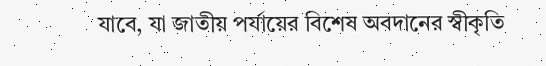যাবে, যা জাতীয় পর্যায়ের বিশেষ অবদানের স্বীকৃতি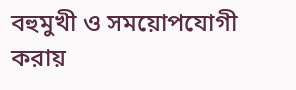বহুমুখী ও সময়োপযোগী করায়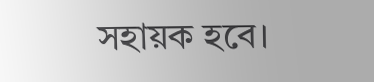সহায়ক হবে।